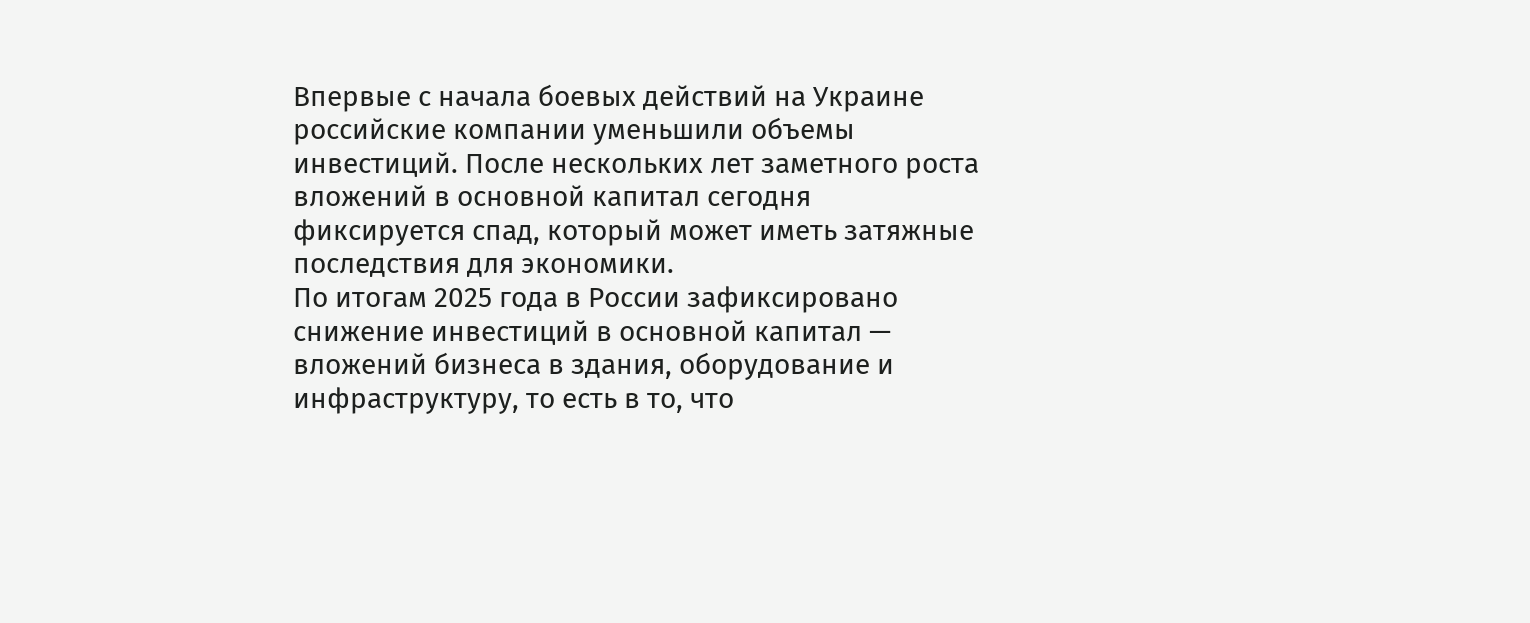Впервые с начала боевых действий на Украине российские компании уменьшили объемы инвестиций. После нескольких лет заметного роста вложений в основной капитал сегодня фиксируется спад, который может иметь затяжные последствия для экономики.
По итогам 2025 года в России зафиксировано снижение инвестиций в основной капитал — вложений бизнеса в здания, оборудование и инфраструктуру, то есть в то, что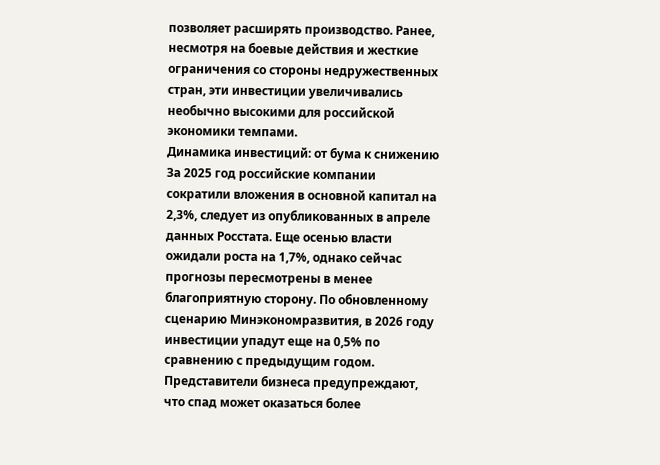позволяет расширять производство. Ранее, несмотря на боевые действия и жесткие ограничения со стороны недружественных стран, эти инвестиции увеличивались необычно высокими для российской экономики темпами.
Динамика инвестиций: от бума к снижению
За 2025 год российские компании сократили вложения в основной капитал на 2,3%, следует из опубликованных в апреле данных Росстата. Еще осенью власти ожидали роста на 1,7%, однако сейчас прогнозы пересмотрены в менее благоприятную сторону. По обновленному сценарию Минэкономразвития, в 2026 году инвестиции упадут еще на 0,5% по сравнению с предыдущим годом.
Представители бизнеса предупреждают, что спад может оказаться более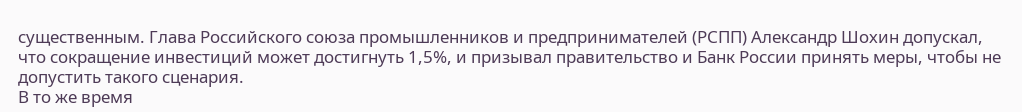существенным. Глава Российского союза промышленников и предпринимателей (РСПП) Александр Шохин допускал, что сокращение инвестиций может достигнуть 1,5%, и призывал правительство и Банк России принять меры, чтобы не допустить такого сценария.
В то же время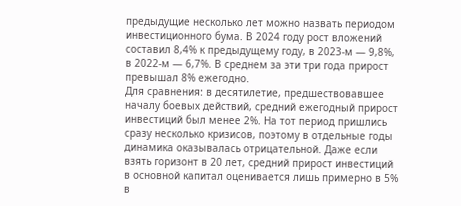предыдущие несколько лет можно назвать периодом инвестиционного бума. В 2024 году рост вложений составил 8,4% к предыдущему году, в 2023‑м — 9,8%, в 2022‑м — 6,7%. В среднем за эти три года прирост превышал 8% ежегодно.
Для сравнения: в десятилетие, предшествовавшее началу боевых действий, средний ежегодный прирост инвестиций был менее 2%. На тот период пришлись сразу несколько кризисов, поэтому в отдельные годы динамика оказывалась отрицательной. Даже если взять горизонт в 20 лет, средний прирост инвестиций в основной капитал оценивается лишь примерно в 5% в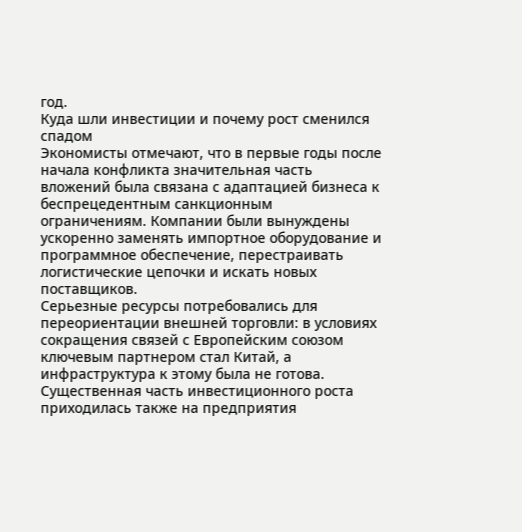год.
Куда шли инвестиции и почему рост сменился спадом
Экономисты отмечают, что в первые годы после начала конфликта значительная часть вложений была связана с адаптацией бизнеса к беспрецедентным санкционным ограничениям. Компании были вынуждены ускоренно заменять импортное оборудование и программное обеспечение, перестраивать логистические цепочки и искать новых поставщиков.
Серьезные ресурсы потребовались для переориентации внешней торговли: в условиях сокращения связей с Европейским союзом ключевым партнером стал Китай, а инфраструктура к этому была не готова. Существенная часть инвестиционного роста приходилась также на предприятия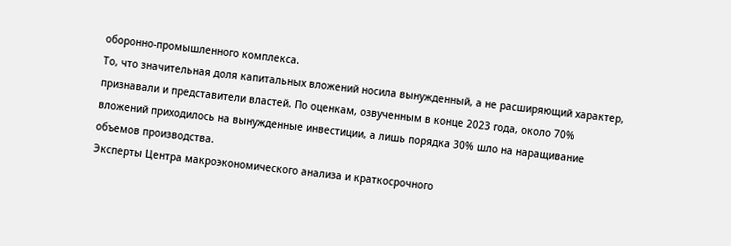оборонно‑промышленного комплекса.
То, что значительная доля капитальных вложений носила вынужденный, а не расширяющий характер, признавали и представители властей. По оценкам, озвученным в конце 2023 года, около 70% вложений приходилось на вынужденные инвестиции, а лишь порядка 30% шло на наращивание объемов производства.
Эксперты Центра макроэкономического анализа и краткосрочного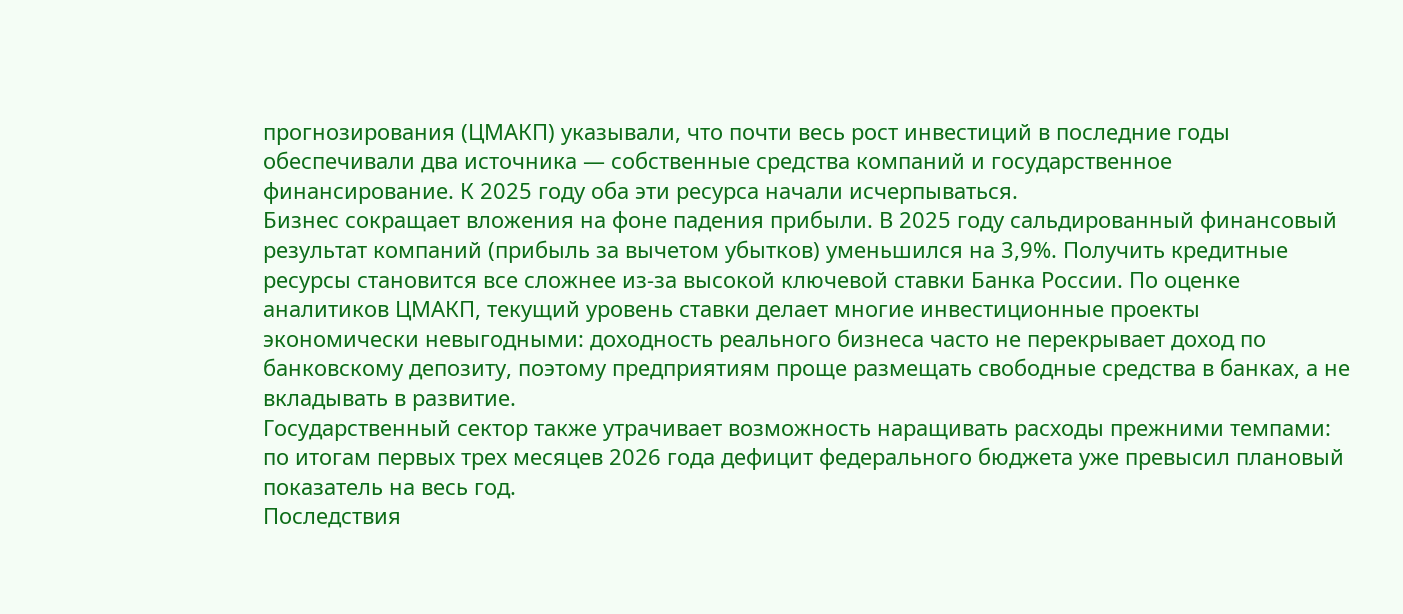прогнозирования (ЦМАКП) указывали, что почти весь рост инвестиций в последние годы обеспечивали два источника — собственные средства компаний и государственное финансирование. К 2025 году оба эти ресурса начали исчерпываться.
Бизнес сокращает вложения на фоне падения прибыли. В 2025 году сальдированный финансовый результат компаний (прибыль за вычетом убытков) уменьшился на 3,9%. Получить кредитные ресурсы становится все сложнее из‑за высокой ключевой ставки Банка России. По оценке аналитиков ЦМАКП, текущий уровень ставки делает многие инвестиционные проекты экономически невыгодными: доходность реального бизнеса часто не перекрывает доход по банковскому депозиту, поэтому предприятиям проще размещать свободные средства в банках, а не вкладывать в развитие.
Государственный сектор также утрачивает возможность наращивать расходы прежними темпами: по итогам первых трех месяцев 2026 года дефицит федерального бюджета уже превысил плановый показатель на весь год.
Последствия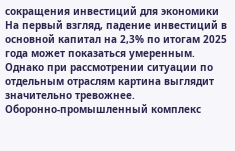сокращения инвестиций для экономики
На первый взгляд, падение инвестиций в основной капитал на 2,3% по итогам 2025 года может показаться умеренным. Однако при рассмотрении ситуации по отдельным отраслям картина выглядит значительно тревожнее.
Оборонно‑промышленный комплекс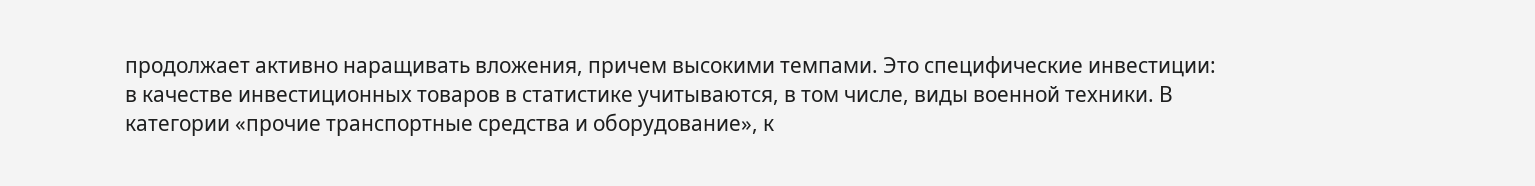продолжает активно наращивать вложения, причем высокими темпами. Это специфические инвестиции: в качестве инвестиционных товаров в статистике учитываются, в том числе, виды военной техники. В категории «прочие транспортные средства и оборудование», к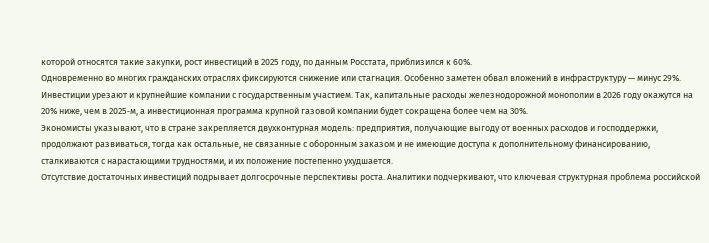которой относятся такие закупки, рост инвестиций в 2025 году, по данным Росстата, приблизился к 60%.
Одновременно во многих гражданских отраслях фиксируются снижение или стагнация. Особенно заметен обвал вложений в инфраструктуру — минус 29%. Инвестиции урезают и крупнейшие компании с государственным участием. Так, капитальные расходы железнодорожной монополии в 2026 году окажутся на 20% ниже, чем в 2025‑м, а инвестиционная программа крупной газовой компании будет сокращена более чем на 30%.
Экономисты указывают, что в стране закрепляется двухконтурная модель: предприятия, получающие выгоду от военных расходов и господдержки, продолжают развиваться, тогда как остальные, не связанные с оборонным заказом и не имеющие доступа к дополнительному финансированию, сталкиваются с нарастающими трудностями, и их положение постепенно ухудшается.
Отсутствие достаточных инвестиций подрывает долгосрочные перспективы роста. Аналитики подчеркивают, что ключевая структурная проблема российской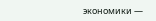экономики —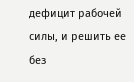дефицит рабочей силы, и решить ее без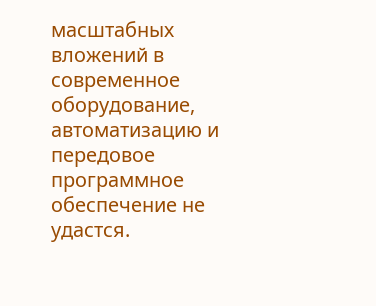масштабных вложений в современное оборудование, автоматизацию и передовое программное обеспечение не удастся.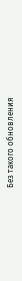Без такого обновления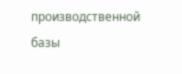производственной базы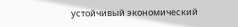устойчивый экономический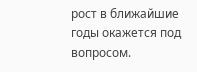рост в ближайшие годы окажется под вопросом.